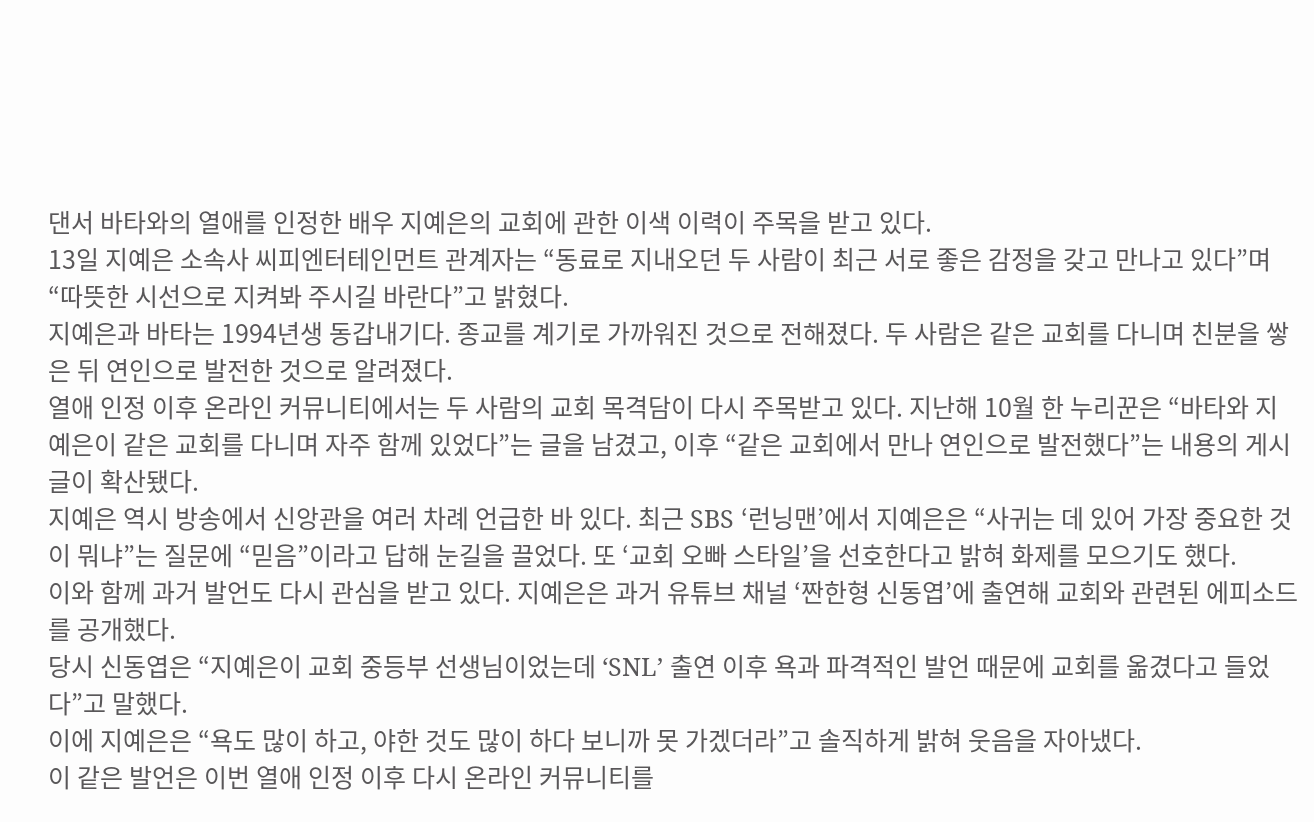댄서 바타와의 열애를 인정한 배우 지예은의 교회에 관한 이색 이력이 주목을 받고 있다.
13일 지예은 소속사 씨피엔터테인먼트 관계자는 “동료로 지내오던 두 사람이 최근 서로 좋은 감정을 갖고 만나고 있다”며 “따뜻한 시선으로 지켜봐 주시길 바란다”고 밝혔다.
지예은과 바타는 1994년생 동갑내기다. 종교를 계기로 가까워진 것으로 전해졌다. 두 사람은 같은 교회를 다니며 친분을 쌓은 뒤 연인으로 발전한 것으로 알려졌다.
열애 인정 이후 온라인 커뮤니티에서는 두 사람의 교회 목격담이 다시 주목받고 있다. 지난해 10월 한 누리꾼은 “바타와 지예은이 같은 교회를 다니며 자주 함께 있었다”는 글을 남겼고, 이후 “같은 교회에서 만나 연인으로 발전했다”는 내용의 게시글이 확산됐다.
지예은 역시 방송에서 신앙관을 여러 차례 언급한 바 있다. 최근 SBS ‘런닝맨’에서 지예은은 “사귀는 데 있어 가장 중요한 것이 뭐냐”는 질문에 “믿음”이라고 답해 눈길을 끌었다. 또 ‘교회 오빠 스타일’을 선호한다고 밝혀 화제를 모으기도 했다.
이와 함께 과거 발언도 다시 관심을 받고 있다. 지예은은 과거 유튜브 채널 ‘짠한형 신동엽’에 출연해 교회와 관련된 에피소드를 공개했다.
당시 신동엽은 “지예은이 교회 중등부 선생님이었는데 ‘SNL’ 출연 이후 욕과 파격적인 발언 때문에 교회를 옮겼다고 들었다”고 말했다.
이에 지예은은 “욕도 많이 하고, 야한 것도 많이 하다 보니까 못 가겠더라”고 솔직하게 밝혀 웃음을 자아냈다.
이 같은 발언은 이번 열애 인정 이후 다시 온라인 커뮤니티를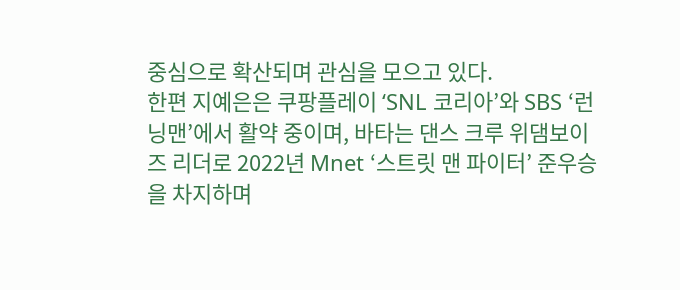중심으로 확산되며 관심을 모으고 있다.
한편 지예은은 쿠팡플레이 ‘SNL 코리아’와 SBS ‘런닝맨’에서 활약 중이며, 바타는 댄스 크루 위댐보이즈 리더로 2022년 Mnet ‘스트릿 맨 파이터’ 준우승을 차지하며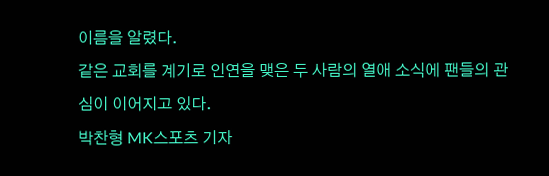이름을 알렸다.
같은 교회를 계기로 인연을 맺은 두 사람의 열애 소식에 팬들의 관심이 이어지고 있다.
박찬형 MK스포츠 기자